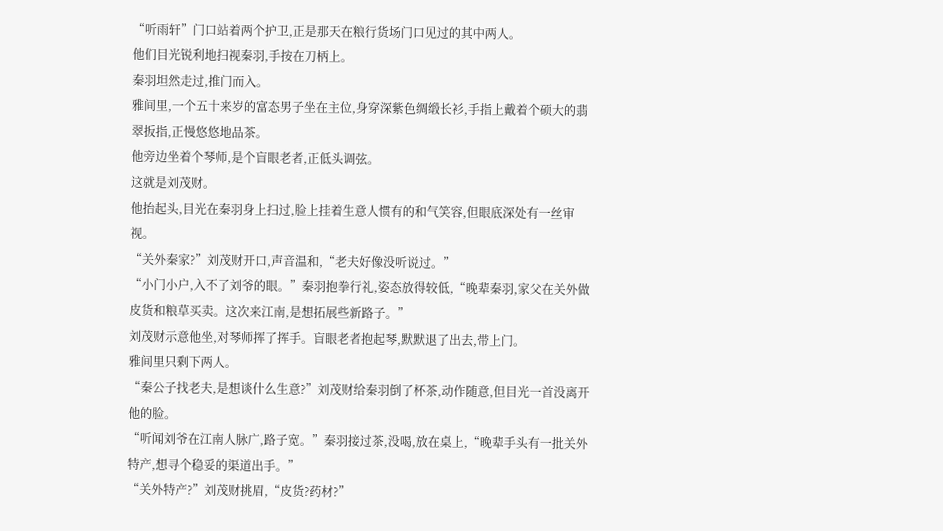“听雨轩”门口站着两个护卫,正是那天在粮行货场门口见过的其中两人。
他们目光锐利地扫视秦羽,手按在刀柄上。
秦羽坦然走过,推门而入。
雅间里,一个五十来岁的富态男子坐在主位,身穿深紫色绸缎长衫,手指上戴着个硕大的翡翠扳指,正慢悠悠地品茶。
他旁边坐着个琴师,是个盲眼老者,正低头调弦。
这就是刘茂财。
他抬起头,目光在秦羽身上扫过,脸上挂着生意人惯有的和气笑容,但眼底深处有一丝审视。
“关外秦家?”刘茂财开口,声音温和,“老夫好像没听说过。”
“小门小户,入不了刘爷的眼。”秦羽抱拳行礼,姿态放得较低,“晚辈秦羽,家父在关外做皮货和粮草买卖。这次来江南,是想拓展些新路子。”
刘茂财示意他坐,对琴师挥了挥手。盲眼老者抱起琴,默默退了出去,带上门。
雅间里只剩下两人。
“秦公子找老夫,是想谈什么生意?”刘茂财给秦羽倒了杯茶,动作随意,但目光一首没离开他的脸。
“听闻刘爷在江南人脉广,路子宽。”秦羽接过茶,没喝,放在桌上,“晚辈手头有一批关外特产,想寻个稳妥的渠道出手。”
“关外特产?”刘茂财挑眉,“皮货?药材?”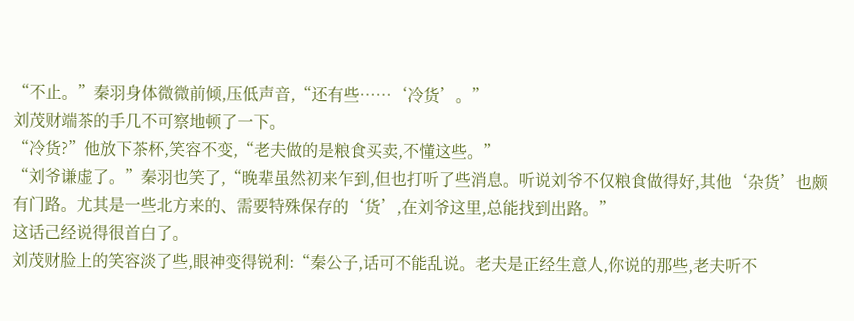“不止。”秦羽身体微微前倾,压低声音,“还有些……‘冷货’。”
刘茂财端茶的手几不可察地顿了一下。
“冷货?”他放下茶杯,笑容不变,“老夫做的是粮食买卖,不懂这些。”
“刘爷谦虚了。”秦羽也笑了,“晚辈虽然初来乍到,但也打听了些消息。听说刘爷不仅粮食做得好,其他‘杂货’也颇有门路。尤其是一些北方来的、需要特殊保存的‘货’,在刘爷这里,总能找到出路。”
这话己经说得很首白了。
刘茂财脸上的笑容淡了些,眼神变得锐利:“秦公子,话可不能乱说。老夫是正经生意人,你说的那些,老夫听不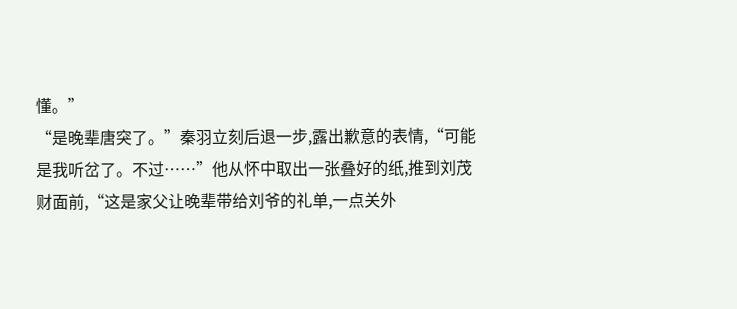懂。”
“是晚辈唐突了。”秦羽立刻后退一步,露出歉意的表情,“可能是我听岔了。不过……”他从怀中取出一张叠好的纸,推到刘茂财面前,“这是家父让晚辈带给刘爷的礼单,一点关外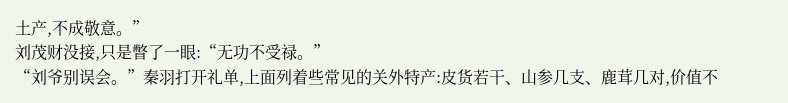土产,不成敬意。”
刘茂财没接,只是瞥了一眼:“无功不受禄。”
“刘爷别误会。”秦羽打开礼单,上面列着些常见的关外特产:皮货若干、山参几支、鹿茸几对,价值不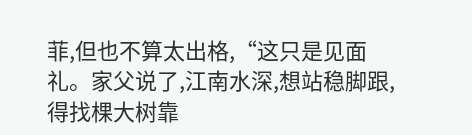菲,但也不算太出格,“这只是见面礼。家父说了,江南水深,想站稳脚跟,得找棵大树靠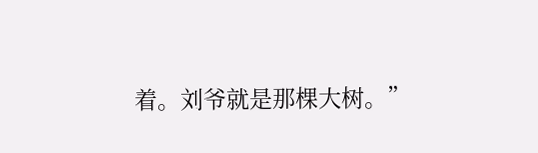着。刘爷就是那棵大树。”